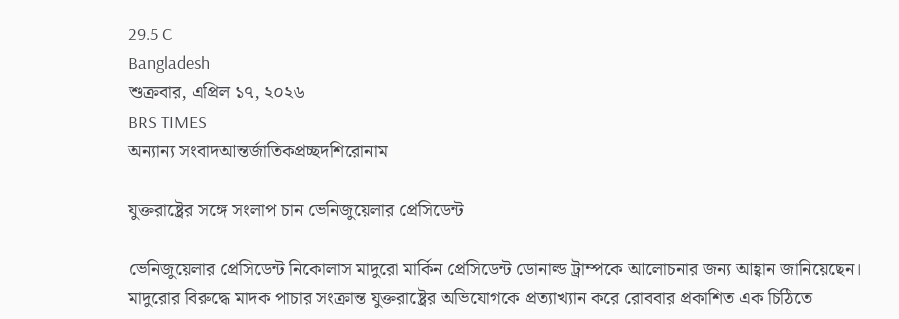29.5 C
Bangladesh
শুক্রবার, এপ্রিল ১৭, ২০২৬
BRS TIMES
অন্যান্য সংবাদআন্তর্জাতিকপ্রচ্ছদশিরোনাম

যুক্তরাষ্ট্রের সঙ্গে সংলাপ চান ভেনিজুয়েলার প্রেসিডেন্ট

ভেনিজুয়েলার প্রেসিডেন্ট নিকোলাস মাদুরো মার্কিন প্রেসিডেন্ট ডোনাল্ড ট্রাম্পকে আলোচনার জন্য আহ্বান জানিয়েছেন।
মাদুরোর বিরুদ্ধে মাদক পাচার সংক্রান্ত যুক্তরাষ্ট্রের অভিযোগকে প্রত্যাখ্যান করে রোববার প্রকাশিত এক চিঠিতে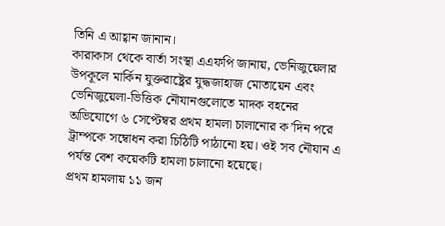তিনি এ আহ্বান জানান।
কারাকাস থেকে বার্তা সংস্থা এএফপি জানায়, ভেনিজুয়েলার উপকূলে মার্কিন যুক্তরাষ্ট্রের যুদ্ধজাহাজ মোতায়েন এবং ভেনিজুয়েলা-ভিত্তিক নৌযানগুলোতে মাদক বহনের অভিযোগে ৬ সেপ্টেম্বর প্রথম হামলা চালানোর ক’দিন পরে  ট্রাম্পকে সম্বোধন করা চিঠিটি পাঠানো হয়। ওই সব নৌযান এ পর্যন্ত বেশ কয়েকটি হামলা চালানো হয়েছে।
প্রথম হামলায় ১১ জন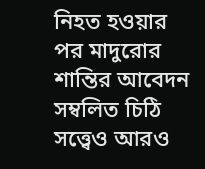নিহত হওয়ার পর মাদুরোর শান্তির আবেদন সম্বলিত চিঠি সত্ত্বেও আরও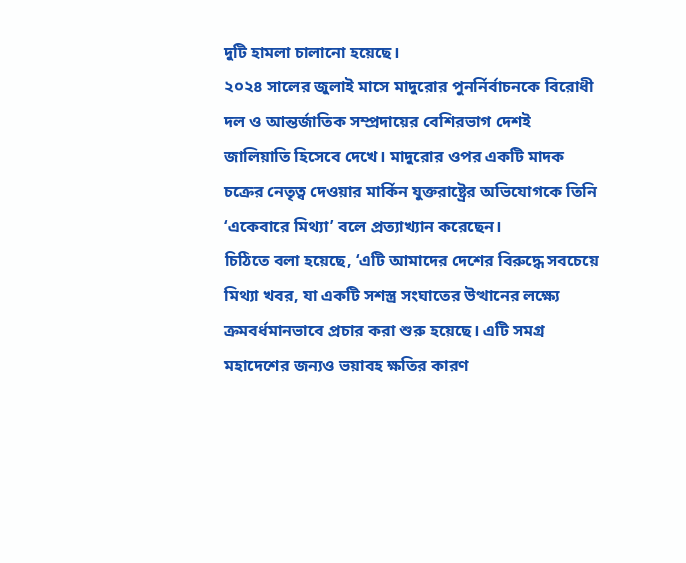দুটি হামলা চালানো হয়েছে।
২০২৪ সালের জুলাই মাসে মাদুরোর পুনর্নির্বাচনকে বিরোধী দল ও আন্তর্জাতিক সম্প্রদায়ের বেশিরভাগ দেশই জালিয়াতি হিসেবে দেখে। মাদুরোর ওপর একটি মাদক চক্রের নেতৃত্ব দেওয়ার মার্কিন যুক্তরাষ্ট্রের অভিযোগকে তিনি ‘একেবারে মিথ্যা’ বলে প্রত্যাখ্যান করেছেন।
চিঠিতে বলা হয়েছে, ‘এটি আমাদের দেশের বিরুদ্ধে সবচেয়ে মিথ্যা খবর, যা একটি সশস্ত্র সংঘাতের উত্থানের লক্ষ্যে ক্রমবর্ধমানভাবে প্রচার করা শুরু হয়েছে। এটি সমগ্র মহাদেশের জন্যও ভয়াবহ ক্ষতির কারণ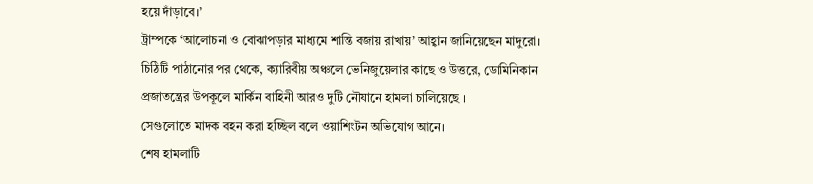হয়ে দাঁড়াবে।’
ট্রাম্পকে ‘আলোচনা ও বোঝাপড়ার মাধ্যমে শান্তি বজায় রাখায়’ আহ্বান জানিয়েছেন মাদুরো।
চিঠিটি পাঠানোর পর থেকে, ক্যারিবীয় অঞ্চলে ভেনিজুয়েলার কাছে ও উত্তরে, ডোমিনিকান প্রজাতন্ত্রের উপকূলে মার্কিন বাহিনী আরও দুটি নৌযানে হামলা চালিয়েছে ।
সেগুলোতে মাদক বহন করা হচ্ছিল বলে ওয়াশিংটন অভিযোগ আনে।
শেষ হামলাটি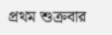প্রথম শুক্রবার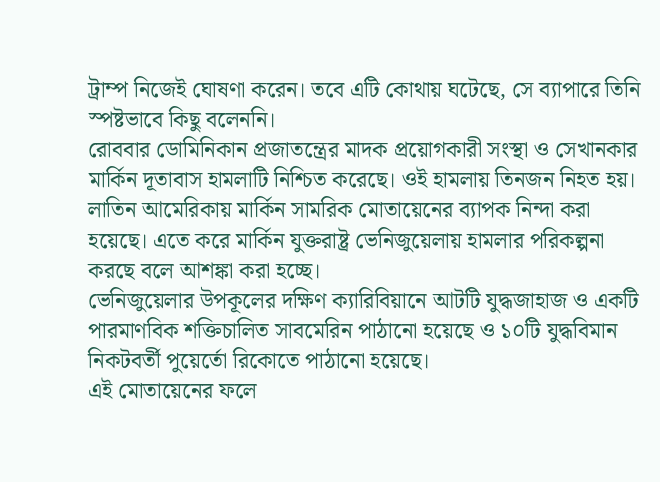ট্রাম্প নিজেই ঘোষণা করেন। তবে এটি কোথায় ঘটেছে, সে ব্যাপারে তিনি স্পষ্টভাবে কিছু বলেননি।
রোববার ডোমিনিকান প্রজাতন্ত্রের মাদক প্রয়োগকারী সংস্থা ও সেখানকার মার্কিন দূতাবাস হামলাটি নিশ্চিত করেছে। ওই হামলায় তিনজন নিহত হয়।
লাতিন আমেরিকায় মার্কিন সামরিক মোতায়েনের ব্যাপক নিন্দা করা হয়েছে। এতে করে মার্কিন যুক্তরাষ্ট্র ভেনিজুয়েলায় হামলার পরিকল্পনা করছে বলে আশঙ্কা করা হচ্ছে।
ভেনিজুয়েলার উপকূলের দক্ষিণ ক্যারিবিয়ানে আটটি যুদ্ধজাহাজ ও একটি পারমাণবিক শক্তিচালিত সাবমেরিন পাঠানো হয়েছে ও ১০টি যুদ্ধবিমান নিকটবর্তী পুয়ের্তো রিকোতে পাঠানো হয়েছে।
এই মোতায়েনের ফলে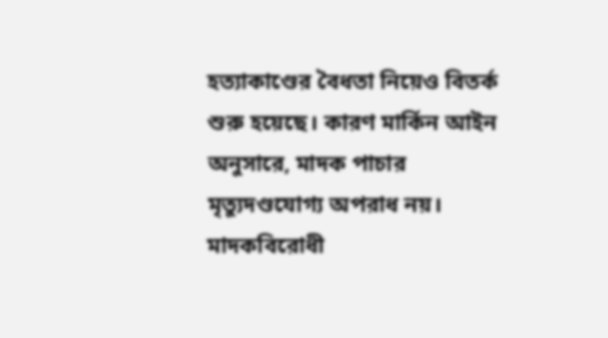হত্যাকাণ্ডের বৈধতা নিয়েও বিতর্ক শুরু হয়েছে। কারণ মার্কিন আইন অনুসারে, মাদক পাচার মৃত্যুদণ্ডযোগ্য অপরাধ নয়।
মাদকবিরোধী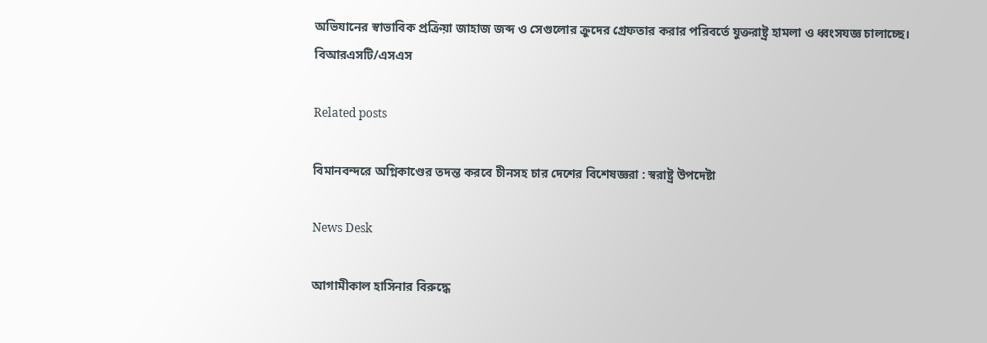অভিযানের স্বাভাবিক প্রক্রিয়া জাহাজ জব্দ ও সেগুলোর ক্রুদের গ্রেফতার করার পরিবর্তে যুক্তরাষ্ট্র হামলা ও ধ্বংসযজ্ঞ চালাচ্ছে।
বিআরএসটি/এসএস

Related posts

বিমানবন্দরে অগ্নিকাণ্ডের তদন্ত করবে চীনসহ চার দেশের বিশেষজ্ঞরা : স্বরাষ্ট্র উপদেষ্টা

News Desk

আগামীকাল হাসিনার বিরুদ্ধে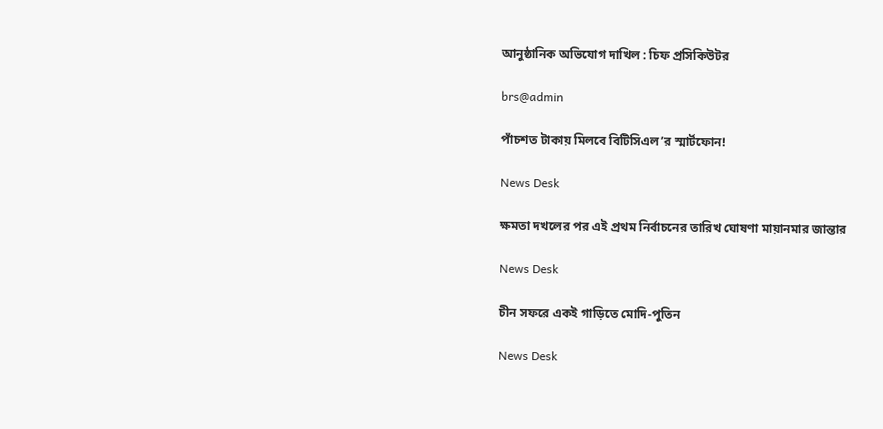আনুষ্ঠানিক অভিযোগ দাখিল : চিফ প্রসিকিউটর

brs@admin

পাঁচশত টাকায় মিলবে বিটিসিএল’র স্মার্টফোন!

News Desk

ক্ষমতা দখলের পর এই প্রথম নির্বাচনের তারিখ ঘোষণা মায়ানমার জান্তার

News Desk

চীন সফরে একই গাড়িতে মোদি-পুতিন

News Desk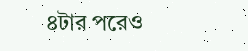৪টার পরেও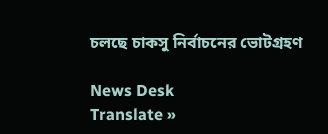চলছে চাকসু নির্বাচনের ভোটগ্রহণ

News Desk
Translate »